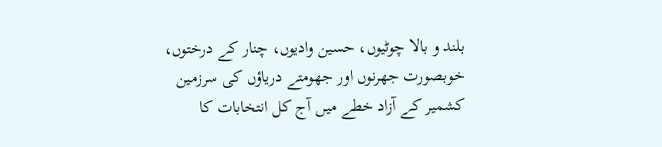بلند و بالا چوٹیوں، حسین وادیوں، چنار کے درختوں، خوبصورت جھرنوں اور جھومتے دریاؤں کی سرزمین کشمیر کے آزاد خطے میں آج کل انتخابات کا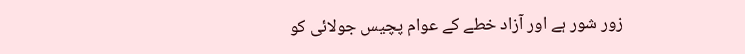زور شور ہے اور آزاد خطے کے عوام پچیس جولائی کو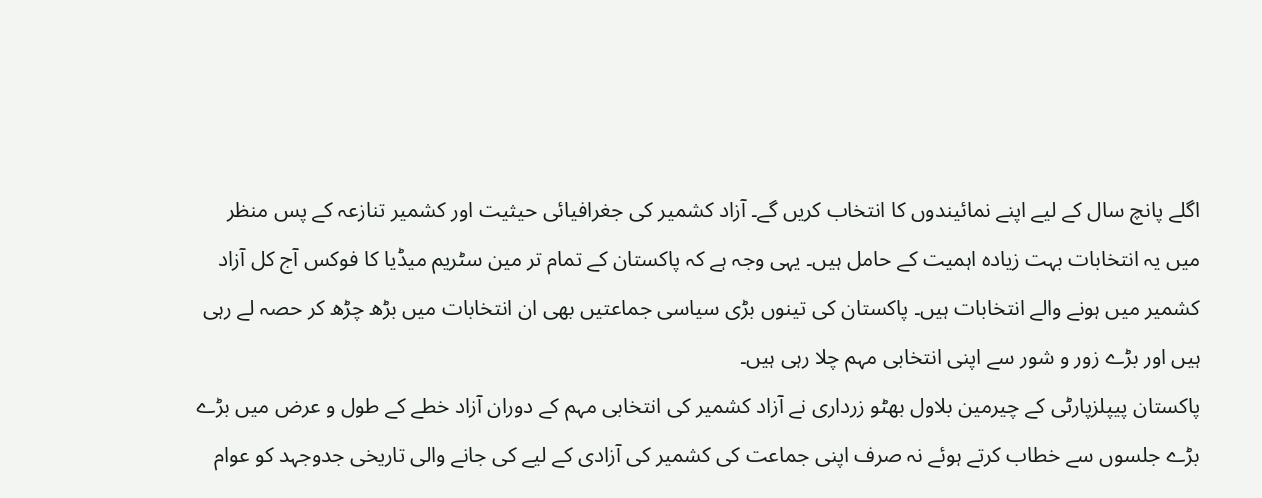اگلے پانچ سال کے لیے اپنے نمائیندوں کا انتخاب کریں گے۔ آزاد کشمیر کی جغرافیائی حیثیت اور کشمیر تنازعہ کے پس منظر میں یہ انتخابات بہت زیادہ اہمیت کے حامل ہیں۔ یہی وجہ ہے کہ پاکستان کے تمام تر مین سٹریم میڈیا کا فوکس آج کل آزاد کشمیر میں ہونے والے انتخابات ہیں۔ پاکستان کی تینوں بڑی سیاسی جماعتیں بھی ان انتخابات میں بڑھ چڑھ کر حصہ لے رہی ہیں اور بڑے زور و شور سے اپنی انتخابی مہم چلا رہی ہیں۔
پاکستان پیپلزپارٹی کے چیرمین بلاول بھٹو زرداری نے آزاد کشمیر کی انتخابی مہم کے دوران آزاد خطے کے طول و عرض میں بڑے بڑے جلسوں سے خطاب کرتے ہوئے نہ صرف اپنی جماعت کی کشمیر کی آزادی کے لیے کی جانے والی تاریخی جدوجہد کو عوام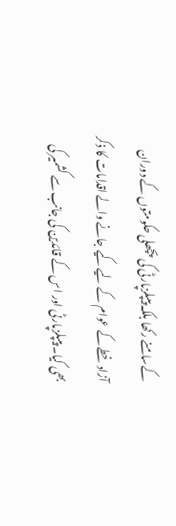کےسامنے رکھا بلکہ پیپلزپارٹی کی پچھلی حکومتوں کے دوران آزاد خطے کے عوام کے لیے کیے جانے والے اقدامات کا ذکر بھی کیا۔ پیپلزپارٹی اور اس کے قائدین کی جانب سے کشمیر کی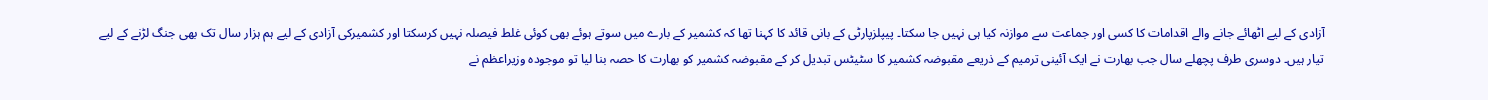آزادی کے لیے اٹھائے جانے والے اقدامات کا کسی اور جماعت سے موازنہ کیا ہی نہیں جا سکتا۔ پیپلزپارٹی کے بانی قائد کا کہنا تھا کہ کشمیر کے بارے میں سوتے ہوئے بھی کوئی غلط فیصلہ نہیں کرسکتا اور کشمیرکی آزادی کے لیے ہم ہزار سال تک بھی جنگ لڑنے کے لیے تیار ہیں۔ دوسری طرف پچھلے سال جب بھارت نے ایک آئینی ترمیم کے ذریعے مقبوضہ کشمیر کا سٹیٹس تبدیل کر کے مقبوضہ کشمیر کو بھارت کا حصہ بنا لیا تو موجودہ وزیراعظم نے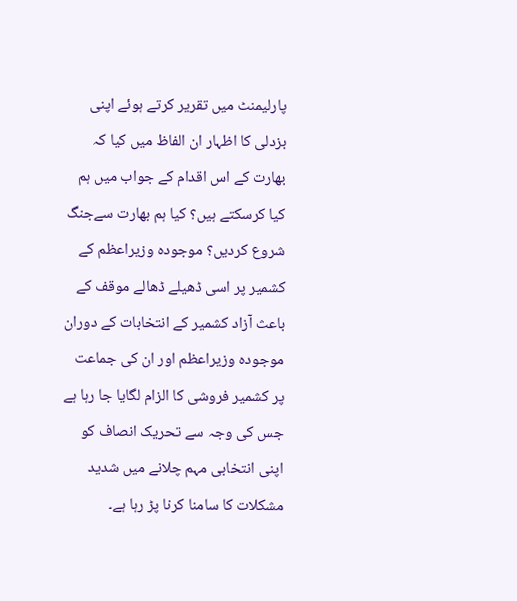پارلیمنٹ میں تقریر کرتے ہوئے اپنی بزدلی کا اظہار ان الفاظ میں کیا کہ بھارت کے اس اقدام کے جواب میں ہم کیا کرسکتے ہیں؟ کیا ہم بھارت سےجنگ شروع کردیں؟ موجودہ وزیراعظم کے کشمیر پر اسی ڈھیلے ڈھالے موقف کے باعث آزاد کشمیر کے انتخابات کے دوران موجودہ وزیراعظم اور ان کی جماعت پر کشمیر فروشی کا الزام لگایا جا رہا ہے جس کی وجہ سے تحریک انصاف کو اپنی انتخابی مہم چلانے میں شدید مشکلات کا سامنا کرنا پڑ رہا ہے۔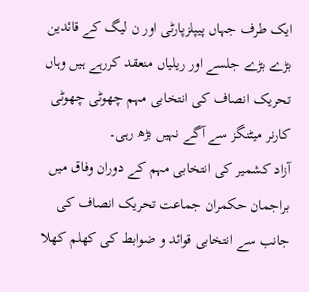ایک طرف جہاں پیپلزپارٹی اور ن لیگ کے قائدین بڑے بڑے جلسے اور ریلیاں منعقد کررہے ہیں وہاں تحریک انصاف کی انتخابی مہم چھوٹی چھوٹی کارنر میٹنگز سے آگے نہیں بڑھ رہی۔
آزاد کشمیر کی انتخابی مہم کے دوران وفاق میں براجمان حکمران جماعت تحریک انصاف کی جانب سے انتخابی قوائد و ضوابط کی کھلم کھلا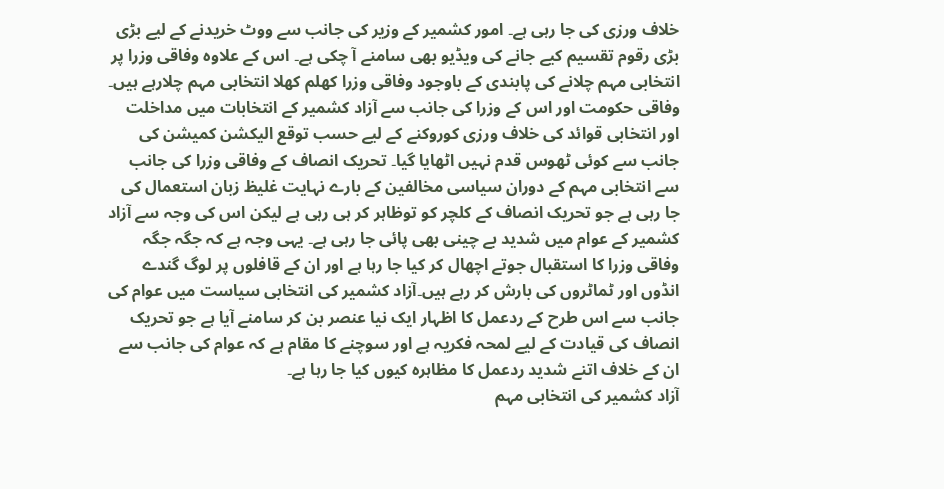خلاف ورزی کی جا رہی ہے۔ امور کشمیر کے وزیر کی جانب سے ووٹ خریدنے کے لیے بڑی بڑی رقوم تقسیم کیے جانے کی ویڈیو بھی سامنے آ چکی ہے۔ اس کے علاوہ وفاقی وزرا پر انتخابی مہم چلانے کی پابندی کے باوجود وفاقی وزرا کھلم کھلا انتخابی مہم چلارہے ہیں۔ وفاقی حکومت اور اس کے وزرا کی جانب سے آزاد کشمیر کے انتخابات میں مداخلت اور انتخابی قوائد کی خلاف ورزی کوروکنے کے لیے حسب توقع الیکشن کمیشن کی جانب سے کوئی ٹھوس قدم نہیں اٹھایا گیا۔ تحریک انصاف کے وفاقی وزرا کی جانب سے انتخابی مہم کے دوران سیاسی مخالفین کے بارے نہایت غلیظ زبان استعمال کی جا رہی ہے جو تحریک انصاف کے کلچر کو توظاہر کر ہی رہی ہے لیکن اس کی وجہ سے آزاد کشمیر کے عوام میں شدید بے چینی بھی پائی جا رہی ہے۔ یہی وجہ ہے کہ جگہ جگہ وفاقی وزرا کا استقبال جوتے اچھال کر کیا جا رہا ہے اور ان کے قافلوں پر لوگ گندے انڈوں اور ٹماٹروں کی بارش کر رہے ہیں۔آزاد کشمیر کی انتخابی سیاست میں عوام کی جانب سے اس طرح کے ردعمل کا اظہار ایک نیا عنصر بن کر سامنے آیا ہے جو تحریک انصاف کی قیادت کے لیے لمحہ فکریہ ہے اور سوچنے کا مقام ہے کہ عوام کی جانب سے ان کے خلاف اتنے شدید ردعمل کا مظاہرہ کیوں کیا جا رہا ہے۔
آزاد کشمیر کی انتخابی مہم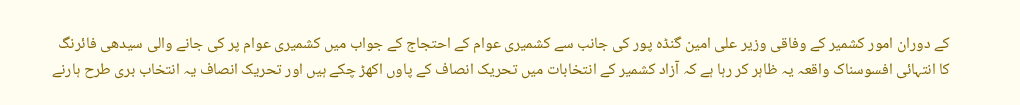کے دوران امور کشمیر کے وفاقی وزیر علی امین گنڈہ پور کی جانب سے کشمیری عوام کے احتجاج کے جواب میں کشمیری عوام پر کی جانے والی سیدھی فائرنگ کا انتہائی افسوسناک واقعہ یہ ظاہر کر رہا ہے کہ آزاد کشمیر کے انتخابات میں تحریک انصاف کے پاوں اکھڑ چکے ہیں اور تحریک انصاف یہ انتخاب بری طرح ہارنے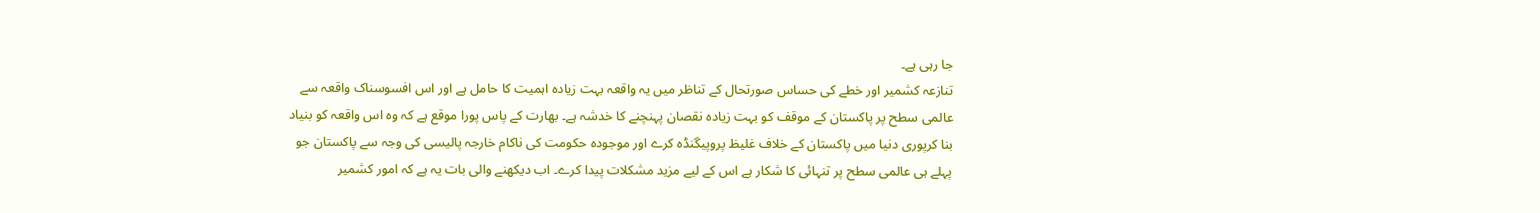جا رہی ہے۔
تنازعہ کشمیر اور خطے کی حساس صورتحال کے تناظر میں یہ واقعہ بہت زیادہ اہمیت کا حامل ہے اور اس افسوسناک واقعہ سے عالمی سطح پر پاکستان کے موقف کو بہت زیادہ نقصان پہنچنے کا خدشہ ہے۔ بھارت کے پاس پورا موقع ہے کہ وہ اس واقعہ کو بنیاد بنا کرپوری دنیا میں پاکستان کے خلاف غلیظ پروپیگنڈہ کرے اور موجودہ حکومت کی ناکام خارجہ پالیسی کی وجہ سے پاکستان جو پہلے ہی عالمی سطح پر تنہائی کا شکار ہے اس کے لیے مزید مشکلات پیدا کرے۔ اب دیکھنے والی بات یہ ہے کہ امور کشمیر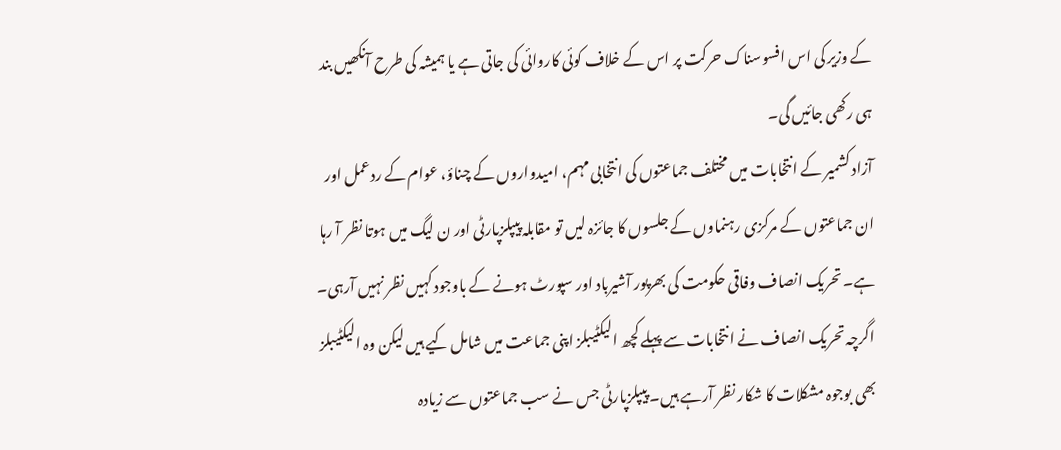کے وزیر کی اس افسوسناک حرکت پر اس کے خلاف کوئی کاروائی کی جاتی ہے یا ہمیشہ کی طرح آنکھیں بند ہی رکھی جائیں گی۔
آزاد کشمیر کے انتخابات میں مختلف جماعتوں کی انتخابی مہم، امیدواروں کے چناؤ، عوام کے ردعمل اور ان جماعتوں کے مرکزی رہنماوں کے جلسوں کا جائزہ لیں تو مقابلہ پیپلزپارٹی اور ن لیگ میں ہوتا نظر آ رہا ہے۔ تحریک انصاف وفاقی حکومت کی بھرپور آشیرباد اور سپورٹ ہونے کے باوجود کہیں نظر نہیں آرہی۔ اگرچہ تحریک انصاف نے انتخابات سے پہلے کچھ الیکٹیبلز اپنی جماعت میں شامل کیے ہیں لیکن وہ الیکٹیبلز بھی بوجوہ مشکلات کا شکار نظر آرہے ہیں۔ پیپلزپارٹی جس نے سب جماعتوں سے زیادہ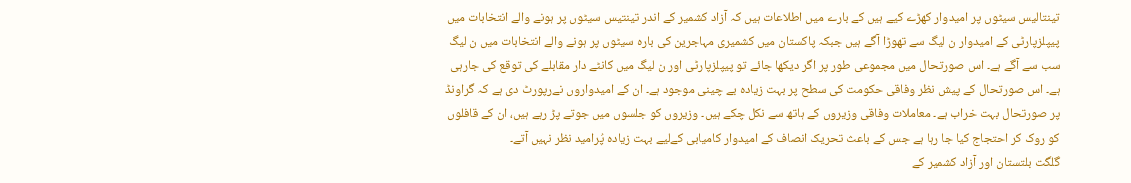تینتالیس سیٹوں پر امیدوار کھڑے کیے ہیں کے بارے میں اطلاعات ہیں کہ آزاد کشمیر کے اندر تینتیس سیٹوں پر ہونے والے انتخابات میں پیپلزپارٹی کے امیدوار ن لیگ سے تھوڑا آگے ہیں جبکہ پاکستان میں کشمیری مہاجرین کی بارہ سیٹوں پر ہونے والے انتخابات میں ن لیگ سب سے آگے ہے۔ اس صورتحال میں مجموعی طور پر اگر دیکھا جائے تو پیپلزپارٹی اور ن لیگ میں کانٹے دار مقابلے کی توقع کی جارہی ہے۔ اس صورتحال کے پیش نظر وفاقی حکومت کی سطح پر بہت زیادہ بے چینی موجود ہے۔ ان کے امیدواروں نےرپورٹ دی ہے کہ گراونڈ پر صورتحال بہت خراب ہے۔ معاملات وفاقی وزیروں کے ہاتھ سے نکل چکے ہیں۔ وزیروں کو جلسوں میں جوتے پڑ رہے ہیں، ان کے قافلوں کو روک کر احتجاج کیا جا رہا ہے جس کے باعث تحریک انصاف کے امیدوار کامیابی کےلیے بہت زیادہ پُرامید نظر نہیں آتے۔
گلگت بلتستان اور آزاد کشمیر کے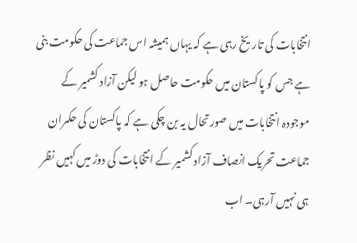انتخابات کی تاریخ رہی ہے کہ یہاں ہمیشہ اس جماعت کی حکومت بنی ہے جس کو پاکستان میں حکومت حاصل ہو لیکن آزاد کشمیر کے موجودہ انتخابات میں صورتحال یہ بن چکی ہے کہ پاکستان کی حکمران جماعت تحریک انصاف آزاد کشمیر کے انتخابات کی دوڑ میں کہیں نظر ہی نہیں آرہی۔ اب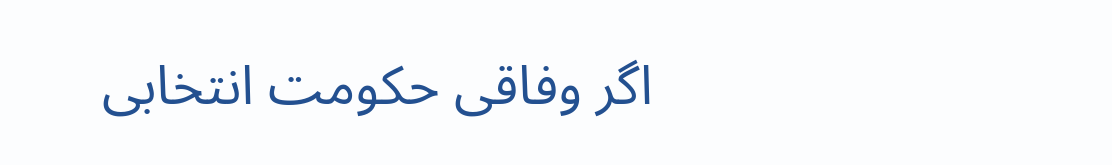اگر وفاقی حکومت انتخابی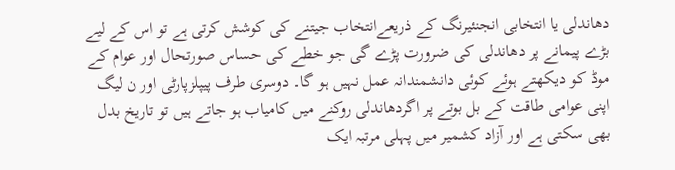دھاندلی یا انتخابی انجنئیرنگ کے ذریعےانتخاب جیتنے کی کوشش کرتی ہے تو اس کے لیے بڑے پیمانے پر دھاندلی کی ضرورت پڑے گی جو خطے کی حساس صورتحال اور عوام کے موڈ کو دیکھتے ہوئے کوئی دانشمندانہ عمل نہیں ہو گا۔ دوسری طرف پیپلزپارٹی اور ن لیگ اپنی عوامی طاقت کے بل بوتے پر اگردھاندلی روکنے میں کامیاب ہو جاتے ہیں تو تاریخ بدل بھی سکتی ہے اور آزاد کشمیر میں پہلی مرتبہ ایک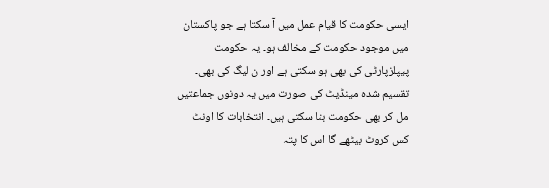ایسی حکومت کا قیام عمل میں آ سکتا ہے جو پاکستان میں موجود حکومت کے مخالف ہو۔ یہ حکومت پیپلزپارٹی کی بھی ہو سکتی ہے اور ن لیگ کی بھی۔ تقسیم شدہ مینڈیٹ کی صورت میں یہ دونوں جماعتیں مل کر بھی حکومت بنا سکتی ہیں۔ انتخابات کا اونٹ کس کروٹ بیٹھے گا اس کا پتہ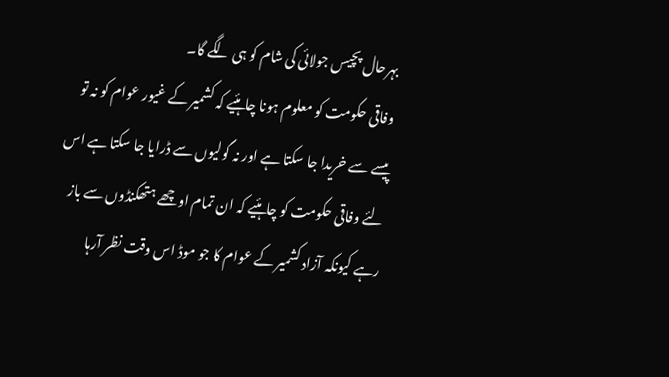بہرحال پچیس جولائی کی شام کو ہی لگے گا۔
وفاقی حکومت کو معلوم ہونا چاہئیے کہ کشمیر کے غیور عوام کو نہ تو پیسے سے خریدا جا سکتا ہے اور نہ گولیوں سے ڈرایا جا سکتا ہے اس لئے وفاقی حکومت کو چاہئیے کہ ان تمام اوچھے ہتھکنڈوں سے باز رہے کیونکہ آزاد کشمیر کے عوام کا جو موڈ اس وقت نظر آرہا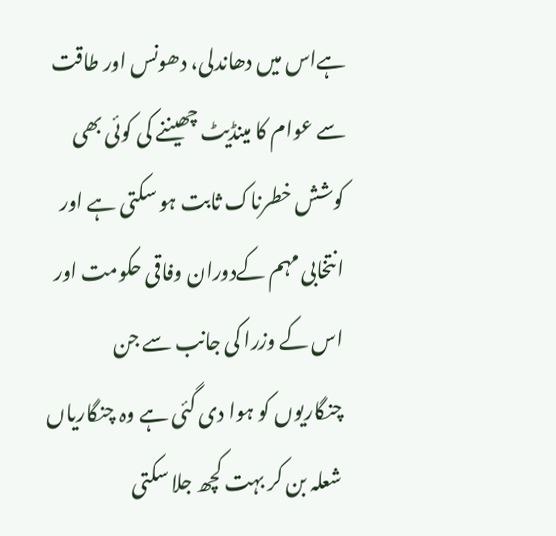ہےاس میں دھاندلی، دھونس اور طاقت سے عوام کا مینڈیٹ چھیننے کی کوئی بھی کوشش خطرناک ثابت ہو سکتی ہے اور انتخابی مہم کےدوران وفاقی حکومت اور اس کے وزرا کی جانب سے جن چنگاریوں کو ہوا دی گئی ہے وہ چنگاریاں شعلہ بن کر بہت کچھ جلا سکتی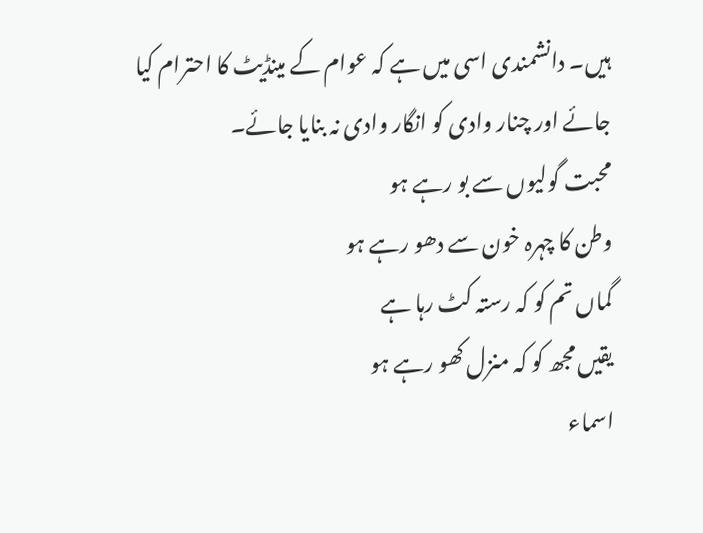ہیں۔ دانشمندی اسی میں ہے کہ عوام کے مینڈیٹ کا احترام کیا جائے اور چنار وادی کو انگار وادی نہ بنایا جائے۔
محبت گولیوں سے بو رہے ہو
وطن کا چہرہ خون سے دھو رہے ہو
گماں تم کو کہ رستہ کٹ رہا ہے
یقیں مجھ کو کہ منزل کھو رہے ہو
اسماء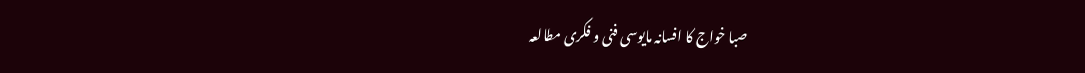صبا خواج کا افسانہ مایوسی فنی و فکری مطالعہ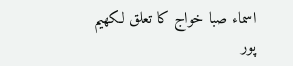اسماء صبا خواج کا تعلق لکھیم پور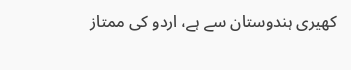کھیری ہندوستان سے ہے، اردو کی ممتاز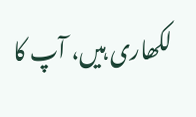لکھاری ہیں، آپ کا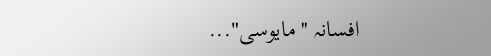افسانہ ''مایوسی"...